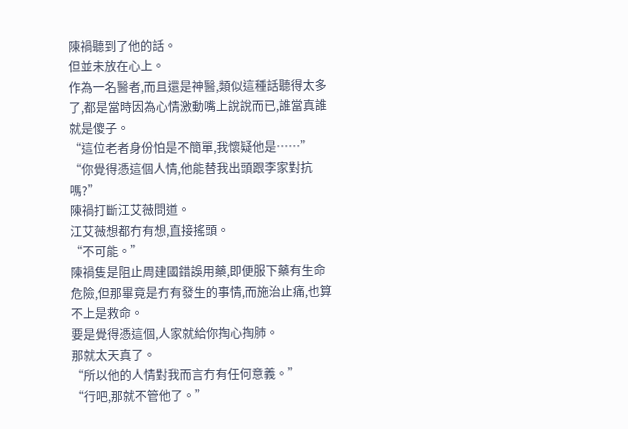陳禍聽到了他的話。
但並未放在心上。
作為一名醫者,而且還是神醫,類似這種話聽得太多了,都是當時因為心情激動嘴上說說而已,誰當真誰就是傻子。
“這位老者身份怕是不簡單,我懷疑他是……”
“你覺得憑這個人情,他能替我出頭跟李家對抗嗎?”
陳禍打斷江艾薇問道。
江艾薇想都冇有想,直接搖頭。
“不可能。”
陳禍隻是阻止周建國錯誤用藥,即便服下藥有生命危險,但那畢竟是冇有發生的事情,而施治止痛,也算不上是救命。
要是覺得憑這個,人家就給你掏心掏肺。
那就太天真了。
“所以他的人情對我而言冇有任何意義。”
“行吧,那就不管他了。”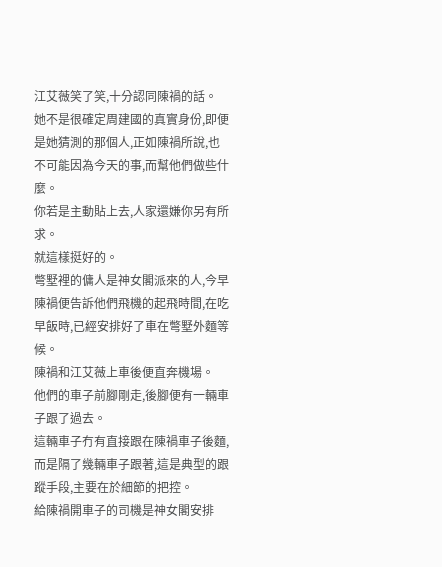江艾薇笑了笑,十分認同陳禍的話。
她不是很確定周建國的真實身份,即便是她猜測的那個人,正如陳禍所說,也不可能因為今天的事,而幫他們做些什麼。
你若是主動貼上去,人家還嫌你另有所求。
就這樣挺好的。
彆墅裡的傭人是神女閣派來的人,今早陳禍便告訴他們飛機的起飛時間,在吃早飯時,已經安排好了車在彆墅外麵等候。
陳禍和江艾薇上車後便直奔機場。
他們的車子前腳剛走,後腳便有一輛車子跟了過去。
這輛車子冇有直接跟在陳禍車子後麵,而是隔了幾輛車子跟著,這是典型的跟蹤手段,主要在於細節的把控。
給陳禍開車子的司機是神女閣安排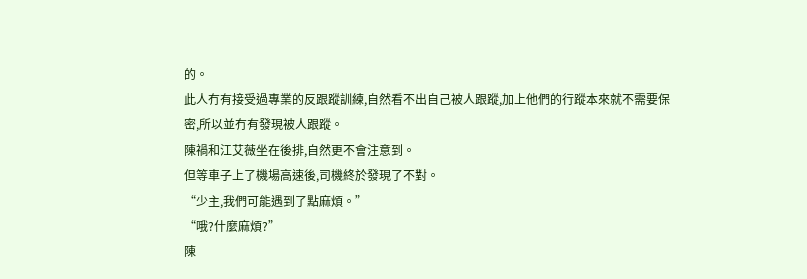的。
此人冇有接受過專業的反跟蹤訓練,自然看不出自己被人跟蹤,加上他們的行蹤本來就不需要保密,所以並冇有發現被人跟蹤。
陳禍和江艾薇坐在後排,自然更不會注意到。
但等車子上了機場高速後,司機終於發現了不對。
“少主,我們可能遇到了點麻煩。”
“哦?什麼麻煩?”
陳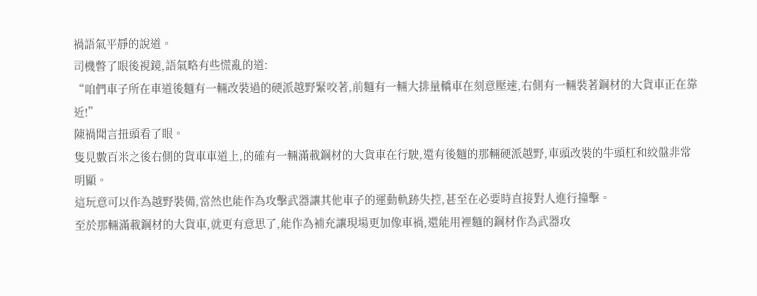禍語氣平靜的說道。
司機瞥了眼後視鏡,語氣略有些慌亂的道:
“咱們車子所在車道後麵有一輛改裝過的硬派越野緊咬著,前麵有一輛大排量轎車在刻意壓速,右側有一輛裝著鋼材的大貨車正在靠近!”
陳禍聞言扭頭看了眼。
隻見數百米之後右側的貨車車道上,的確有一輛滿載鋼材的大貨車在行駛,還有後麵的那輛硬派越野,車頭改裝的牛頭杠和絞盤非常明顯。
這玩意可以作為越野裝備,當然也能作為攻擊武器讓其他車子的運動軌跡失控,甚至在必要時直接對人進行撞擊。
至於那輛滿載鋼材的大貨車,就更有意思了,能作為補充讓現場更加像車禍,還能用裡麵的鋼材作為武器攻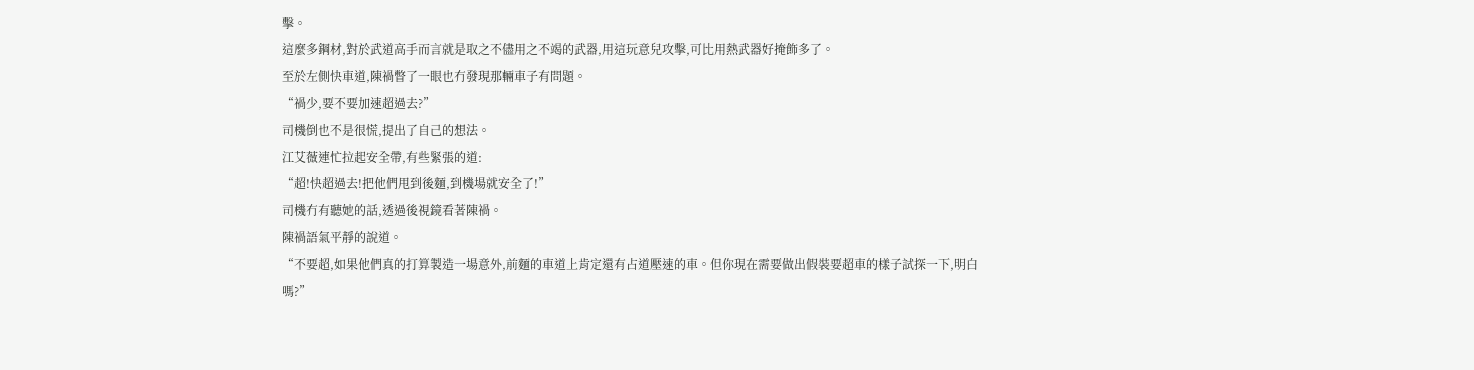擊。
這麼多鋼材,對於武道高手而言就是取之不儘用之不竭的武器,用這玩意兒攻擊,可比用熱武器好掩飾多了。
至於左側快車道,陳禍瞥了一眼也冇發現那輛車子有問題。
“禍少,要不要加速超過去?”
司機倒也不是很慌,提出了自己的想法。
江艾薇連忙拉起安全帶,有些緊張的道:
“超!快超過去!把他們甩到後麵,到機場就安全了!”
司機冇有聽她的話,透過後視鏡看著陳禍。
陳禍語氣平靜的說道。
“不要超,如果他們真的打算製造一場意外,前麵的車道上肯定還有占道壓速的車。但你現在需要做出假裝要超車的樣子試探一下,明白嗎?”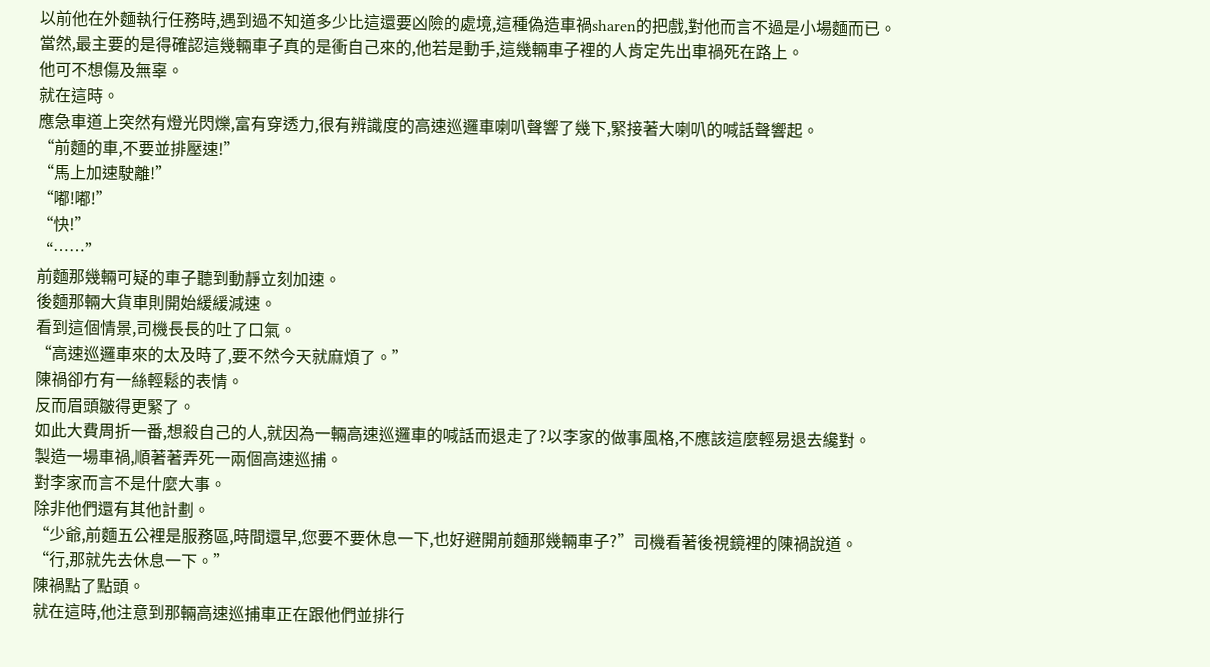以前他在外麵執行任務時,遇到過不知道多少比這還要凶險的處境,這種偽造車禍sharen的把戲,對他而言不過是小場麵而已。
當然,最主要的是得確認這幾輛車子真的是衝自己來的,他若是動手,這幾輛車子裡的人肯定先出車禍死在路上。
他可不想傷及無辜。
就在這時。
應急車道上突然有燈光閃爍,富有穿透力,很有辨識度的高速巡邏車喇叭聲響了幾下,緊接著大喇叭的喊話聲響起。
“前麵的車,不要並排壓速!”
“馬上加速駛離!”
“嘟!嘟!”
“快!”
“……”
前麵那幾輛可疑的車子聽到動靜立刻加速。
後麵那輛大貨車則開始緩緩減速。
看到這個情景,司機長長的吐了口氣。
“高速巡邏車來的太及時了,要不然今天就麻煩了。”
陳禍卻冇有一絲輕鬆的表情。
反而眉頭皺得更緊了。
如此大費周折一番,想殺自己的人,就因為一輛高速巡邏車的喊話而退走了?以李家的做事風格,不應該這麼輕易退去纔對。
製造一場車禍,順著著弄死一兩個高速巡捕。
對李家而言不是什麼大事。
除非他們還有其他計劃。
“少爺,前麵五公裡是服務區,時間還早,您要不要休息一下,也好避開前麵那幾輛車子?”司機看著後視鏡裡的陳禍說道。
“行,那就先去休息一下。”
陳禍點了點頭。
就在這時,他注意到那輛高速巡捕車正在跟他們並排行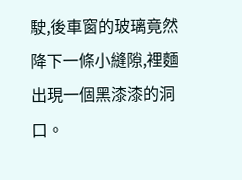駛,後車窗的玻璃竟然降下一條小縫隙,裡麵出現一個黑漆漆的洞口。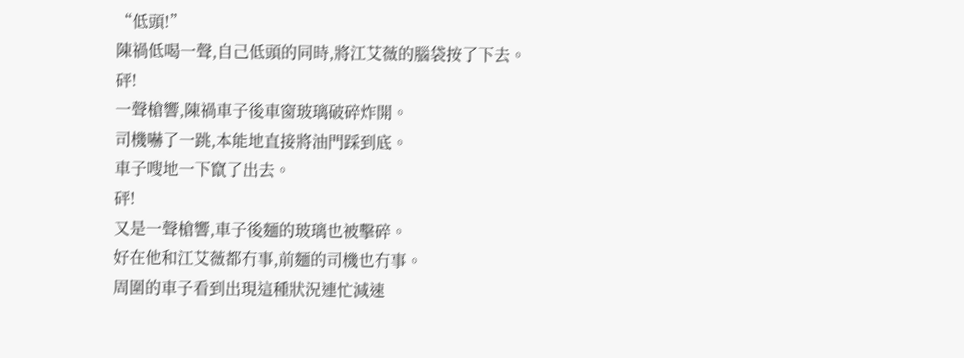“低頭!”
陳禍低喝一聲,自己低頭的同時,將江艾薇的腦袋按了下去。
砰!
一聲槍響,陳禍車子後車窗玻璃破碎炸開。
司機嚇了一跳,本能地直接將油門踩到底。
車子嗖地一下竄了出去。
砰!
又是一聲槍響,車子後麵的玻璃也被擊碎。
好在他和江艾薇都冇事,前麵的司機也冇事。
周圍的車子看到出現這種狀況連忙減速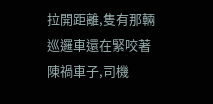拉開距離,隻有那輛巡邏車還在緊咬著陳禍車子,司機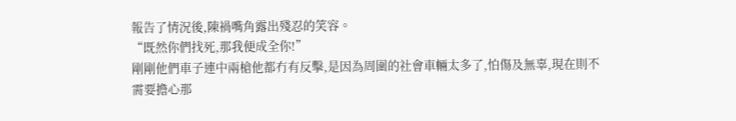報告了情況後,陳禍嘴角露出殘忍的笑容。
“既然你們找死,那我便成全你!”
剛剛他們車子連中兩槍他都冇有反擊,是因為周圍的社會車輛太多了,怕傷及無辜,現在則不需要擔心那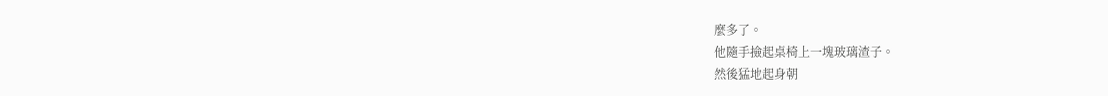麼多了。
他隨手撿起桌椅上一塊玻璃渣子。
然後猛地起身朝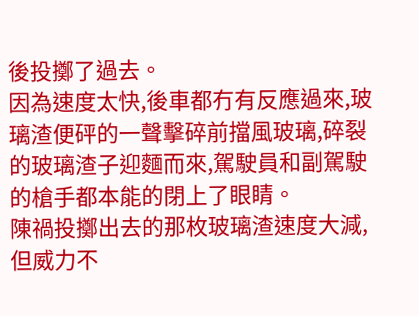後投擲了過去。
因為速度太快,後車都冇有反應過來,玻璃渣便砰的一聲擊碎前擋風玻璃,碎裂的玻璃渣子迎麵而來,駕駛員和副駕駛的槍手都本能的閉上了眼睛。
陳禍投擲出去的那枚玻璃渣速度大減,但威力不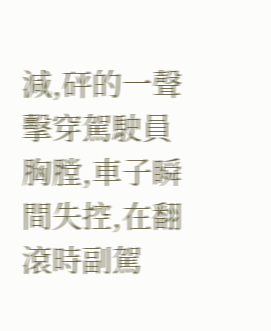減,砰的一聲擊穿駕駛員胸膛,車子瞬間失控,在翻滾時副駕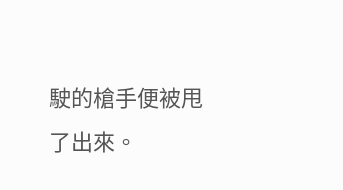駛的槍手便被甩了出來。